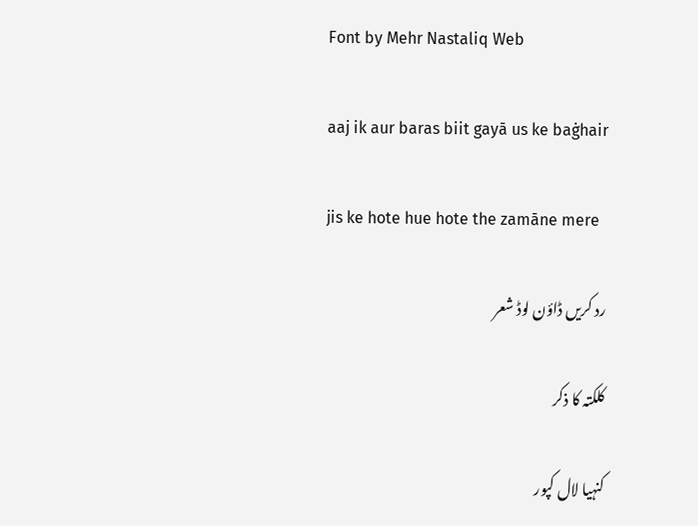Font by Mehr Nastaliq Web

aaj ik aur baras biit gayā us ke baġhair

jis ke hote hue hote the zamāne mere

رد کریں ڈاؤن لوڈ شعر

کلکتہ کا ذکر

کنہیا لال کپور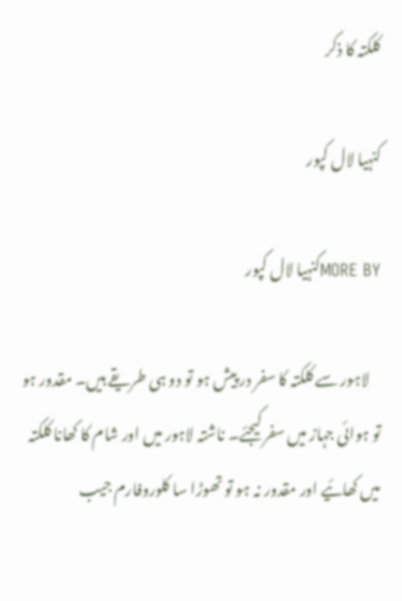کلکتہ کا ذکر

کنہیا لال کپور

MORE BYکنہیا لال کپور

    لاہور سے کلکتہ کا سفر در پیش ہو تو دو ہی طریقے ہیں۔ مقدور ہو تو ہوائی جہاز میں سفر کیجئے۔ ناشتہ لاہور میں اور شام کا کھانا کلکتہ میں کھائیے اور مقدور نہ ہو تو تھوڑا سا کلوروفارم جیب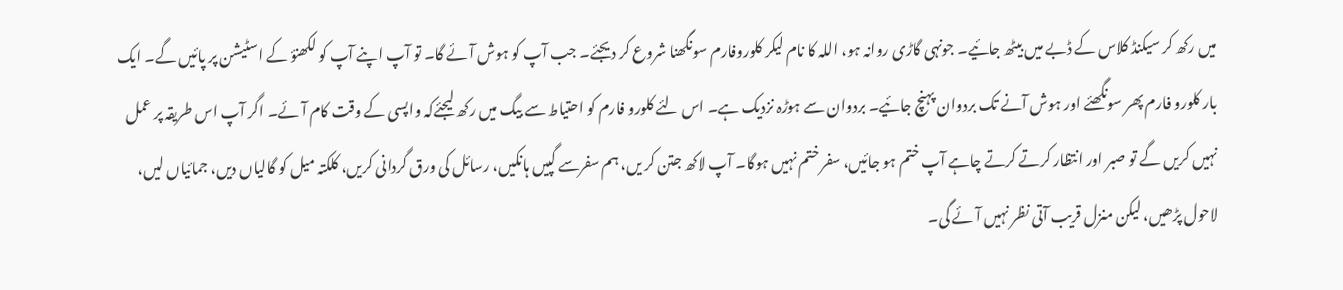میں رکھ کر سیکنڈ کلاس کے ڈبے میں بیٹھ جائیے۔ جونہی گاڑی روانہ ہو، اللہ کا نام لیکر کلوروفارم سونگھنا شروع کر دیجئے۔ جب آپ کو ہوش آئے گا۔ تو آپ اپنے آپ کو لکھنؤ کے اسٹیشن پر پائیں گے۔ ایک بار کلورو فارم پھر سونگھئے اور ہوش آنے تک بردوان پہنچ جائیے۔ بردوان سے ہوڑہ نزدیک ہے۔ اس لئے کلورو فارم کو احتیاط سے بیگ میں رکھ لیجئےکہ واپسی کے وقت کام آئے۔ اگر آپ اس طریقہ پر عمل نہیں کریں گے تو صبر اور انتظار کرتے کرتے چاہے آپ ختم ہو جائیں، سفر ختم نہیں ہوگا۔ آپ لاکھ جتن کر یں، ہم سفرسے گپیں ہانکیں، رسائل کی ورق گردانی کریں، کلکتہ میل کو گالیاں دیں، جمائیاں لیں، لاحول پڑھیں، لیکن منزل قریب آتی نظر نہیں آئے گی۔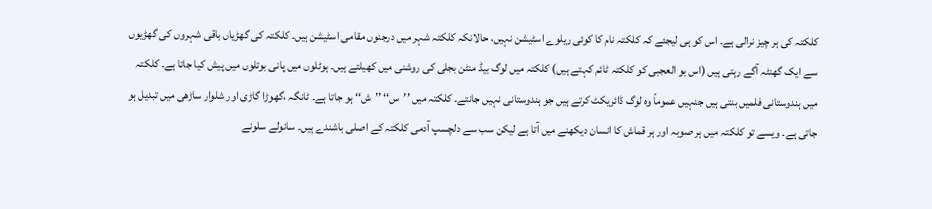کلکتہ کی ہر چیز نرالی ہے۔ اس کو ہی لیجئے کہ کلکتہ نام کا کوئی ریلوے اسٹیشن نہیں، حالانکہ کلکتہ شہر میں درجنوں مقامی اسٹیشن ہیں۔ کلکتہ کی گھڑیاں باقی شہروں کی گھڑیوں سے ایک گھنٹہ آگے رہتی ہیں (اس بو العجبی کو کلکتہ ٹائم کہتے ہیں) کلکتہ میں لوگ بیڈ منٹن بجلی کی روشنی میں کھیلتے ہیں۔ ہوٹلوں میں پانی بوتلوں میں پیش کیا جاتا ہے۔ کلکتہ میں ہندوستانی فلمیں بنتی ہیں جنہیں عموماً وہ لوگ ڈائریکٹ کرتے ہیں جو ہندوستانی نہیں جانتے۔ کلکتہ میں ’’س‘‘ ’’ش‘‘ ہو جاتا ہے۔ ٹانگہ ،گھوڑا گاڑی اور شلوار ساڑھی میں تبدیل ہو جاتی ہے۔ ویسے تو کلکتہ میں ہر صوبہ اور ہر قماش کا انسان دیکھنے میں آتا ہے لیکن سب سے دلچسپ آدمی کلکتہ کے اصلی باشندے ہیں۔ سانولے سلونے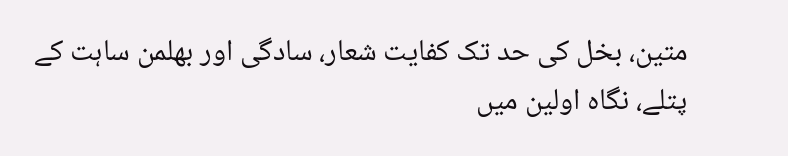متین، بخل کی حد تک کفایت شعار، سادگی اور بھلمن ساہت کے پتلے، نگاہ اولین میں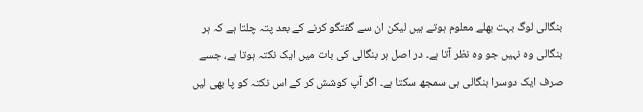بنگالی لوگ بہت بھلے معلوم ہوتے ہیں لیکن ان سے گفتگو کرنے کے بعد پتہ چلتا ہے کہ ہر بنگالی وہ نہیں جو وہ نظر آتا ہے۔ در اصل ہر بنگالی کی بات میں ایک نکتہ ہوتا ہے، جسے صرف ایک دوسرا بنگالی ہی سمجھ سکتا ہے۔ اگر آپ کوشش کر کے اس نکتہ کو پا بھی لیں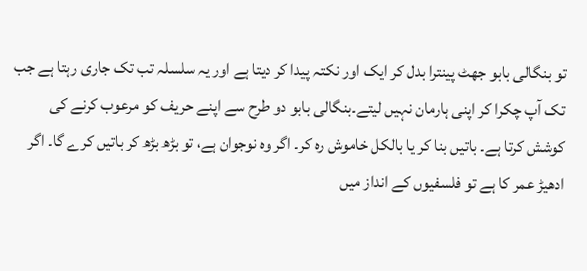تو بنگالی بابو جھٹ پینترا بدل کر ایک اور نکتہ پیدا کر دیتا ہے اور یہ سلسلہ تب تک جاری رہتا ہے جب تک آپ چکرا کر اپنی ہارمان نہیں لیتے۔بنگالی بابو دو طرح سے اپنے حریف کو مرعوب کرنے کی کوشش کرتا ہے۔ باتیں بنا کر یا بالکل خاموش رہ کر۔ اگر وہ نوجوان ہے، تو بڑھ بڑھ کر باتیں کرے گا۔ اگر ادھیڑ عمر کا ہے تو فلسفیوں کے انداز میں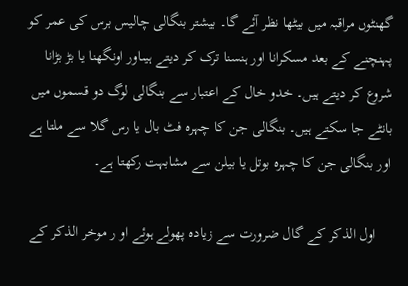گھنٹوں مراقبہ میں بیٹھا نظر آئے گا۔ بیشتر بنگالی چالیس برس کی عمر کو پہنچنے کے بعد مسکرانا اور ہنسنا ترک کر دیتے ہیںاور اونگھنا یا بڑ بڑانا شروع کر دیتے ہیں۔ خدو خال کے اعتبار سے بنگالی لوگ دو قسموں میں بانٹے جا سکتے ہیں۔ بنگالی جن کا چہرہ فٹ بال یا رس گلا سے ملتا ہے اور بنگالی جن کا چہرہ بوتل یا بیلن سے مشابہت رکھتا ہے۔

    اول الذکر کے گال ضرورت سے زیادہ پھولے ہوئے او ر موخر الذکر کے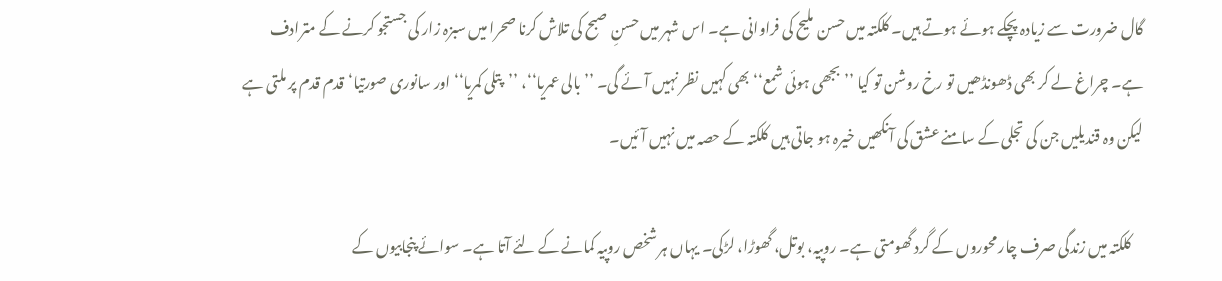گال ضرورت سے زیادہ پچکے ہوئے ہوتے ہیں۔ کلکتہ میں حسن ملیح کی فراوانی ہے۔ اس شہر میں حسنِ صبح کی تلاش کرنا صحرا میں سبزہ زار کی جستجو کرنے کے مترادف ہے۔ چراغ لے کر بھی ڈھونڈھیں تو رخ روشن تو کیا ’’بجھی ہوئی شمع‘‘ بھی کہیں نظر نہیں آئے گی۔ ’’بالی عمریا‘‘، ’’پتلی کمریا‘‘ اور سانوری صورتیا‘قدم قدم پر ملتی ہے لیکن وہ قندیلیں جن کی تجلی کے سامنے عشق کی آنکھیں خیرہ ہو جاتی ہیں کلکتہ کے حصہ میں نہیں آئیں۔

    کلکتہ میں زندگی صرف چار محوروں کے گرد گھومتی ہے۔ روپیہ، بوتل، گھوڑا، لڑکی۔ یہاں ہر شخص روپیہ کمانے کے لئے آتا ہے۔ سوائے پنجابیوں کے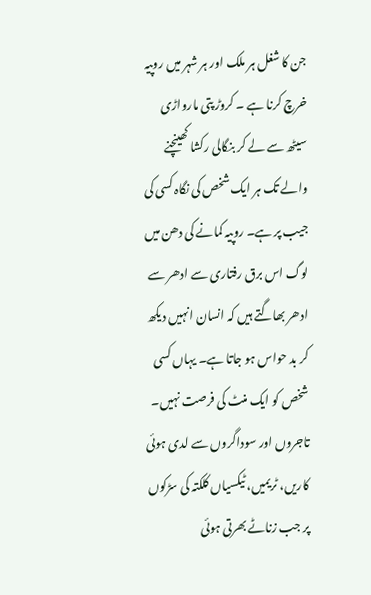جن کا شغل ہر ملک اور ہر شہر میں روپیہ خرچ کرنا ہے ۔ کروڑ پتی مارواڑی سیٹھ سے لے کر بنگالی رکشا کھینچنے والے تک ہر ایک شخص کی نگاہ کسی کی جیب پر ہے۔ روپیہ کمانے کی دھن میں لوگ اس برق رفتاری سے ادھر سے ادھر بھاگتے ہیں کہ انسان انہیں دیکھ کر بد حواس ہو جاتا ہے۔ یہاں کسی شخص کو ایک منٹ کی فرصت نہیں۔ تاجروں اور سوداگروں سے لدی ہوئی کاریں، ٹریمیں، ٹیکسیاں کلکتہ کی سڑکوں پر جب زناٹے بھرتی ہوئی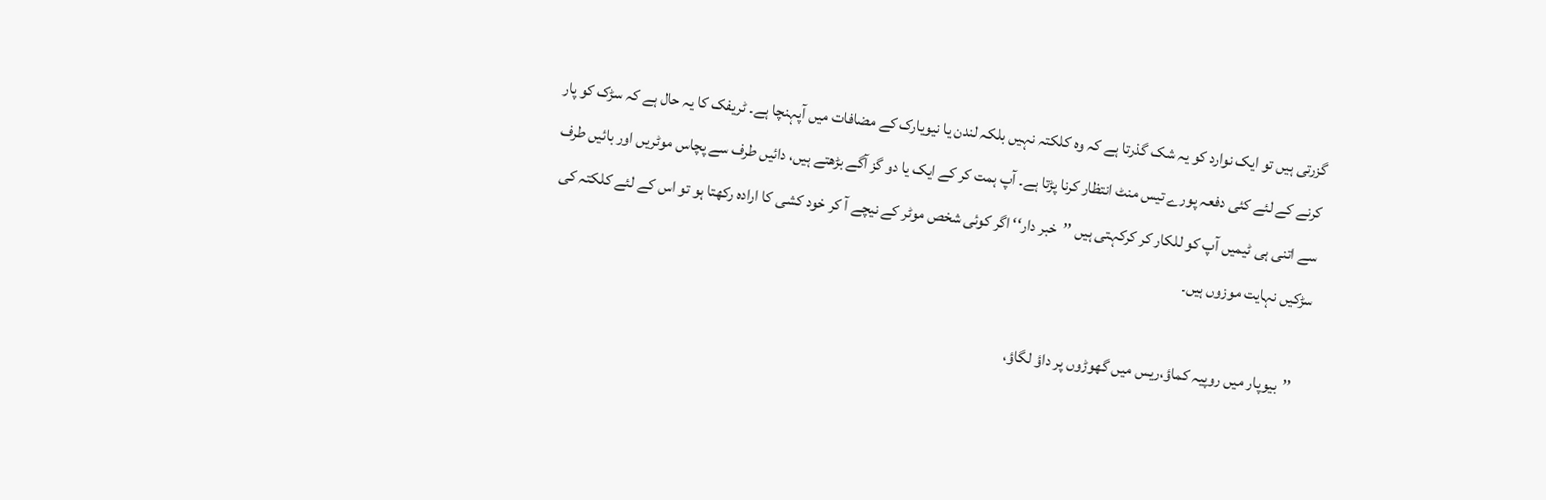گزرتی ہیں تو ایک نوارد کو یہ شک گذرتا ہے کہ وہ کلکتہ نہیں بلکہ لندن یا نیویارک کے مضافات میں آپہنچا ہے۔ ٹریفک کا یہ حال ہے کہ سڑک کو پار کرنے کے لئے کئی دفعہ پورے تیس منٹ انتظار کرنا پڑتا ہے۔ آپ ہمت کر کے ایک یا دو گز آگے بڑھتے ہیں، دائیں طرف سے پچاس موٹریں اور بائیں طرف سے اتنی ہی ٹیمیں آپ کو للکار کر کرکہتی ہیں ’’خبر دار‘‘ اگر کوئی شخص موٹر کے نیچے آ کر خود کشی کا ارادہ رکھتا ہو تو اس کے لئے کلکتہ کی سڑکیں نہایت موزوں ہیں۔

    ’’بیوپار میں روپیہ کماؤ،ریس میں گھوڑوں پر داؤ لگاؤ،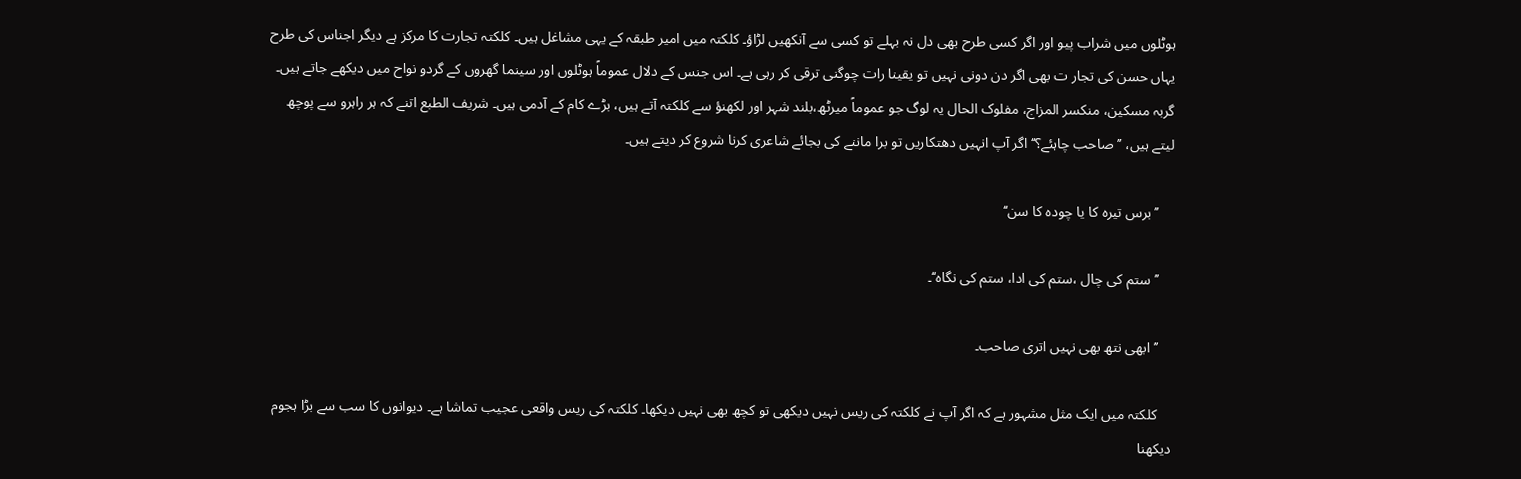ہوٹلوں میں شراب پیو اور اگر کسی طرح بھی دل نہ بہلے تو کسی سے آنکھیں لڑاؤ۔ کلکتہ میں امیر طبقہ کے یہی مشاغل ہیں۔ کلکتہ تجارت کا مرکز ہے دیگر اجناس کی طرح یہاں حسن کی تجار ت بھی اگر دن دونی نہیں تو یقینا رات چوگنی ترقی کر رہی ہے۔ اس جنس کے دلال عموماً ہوٹلوں اور سینما گھروں کے گردو نواح میں دیکھے جاتے ہیں۔ گربہ مسکین، منکسر المزاج، مفلوک الحال یہ لوگ جو عموماً میرٹھ،بلند شہر اور لکھنؤ سے کلکتہ آتے ہیں، بڑے کام کے آدمی ہیں۔ شریف الطبع اتنے کہ ہر راہرو سے پوچھ لیتے ہیں، ’’صاحب چاہئے؟‘‘ اگر آپ انہیں دھتکاریں تو برا ماننے کی بجائے شاعری کرنا شروع کر دیتے ہیں۔

    ’’برس تیرہ کا یا چودہ کا سن‘‘

    ’’ستم کی چال ،ستم کی ادا، ستم کی نگاہ‘‘۔

    ’’ابھی نتھ بھی نہیں اتری صاحب۔

    کلکتہ میں ایک مثل مشہور ہے کہ اگر آپ نے کلکتہ کی ریس نہیں دیکھی تو کچھ بھی نہیں دیکھا۔ کلکتہ کی ریس واقعی عجیب تماشا ہے۔ دیوانوں کا سب سے بڑا ہجوم دیکھنا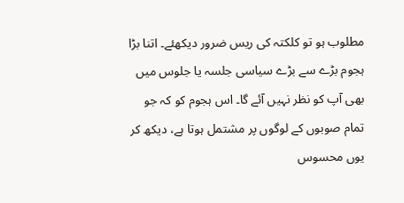مطلوب ہو تو کلکتہ کی ریس ضرور دیکھئے۔ اتنا بڑا ہجوم بڑے سے بڑے سیاسی جلسہ یا جلوس میں بھی آپ کو نظر نہیں آئے گا۔ اس ہجوم کو کہ جو تمام صوبوں کے لوگوں پر مشتمل ہوتا ہے، دیکھ کر یوں محسوس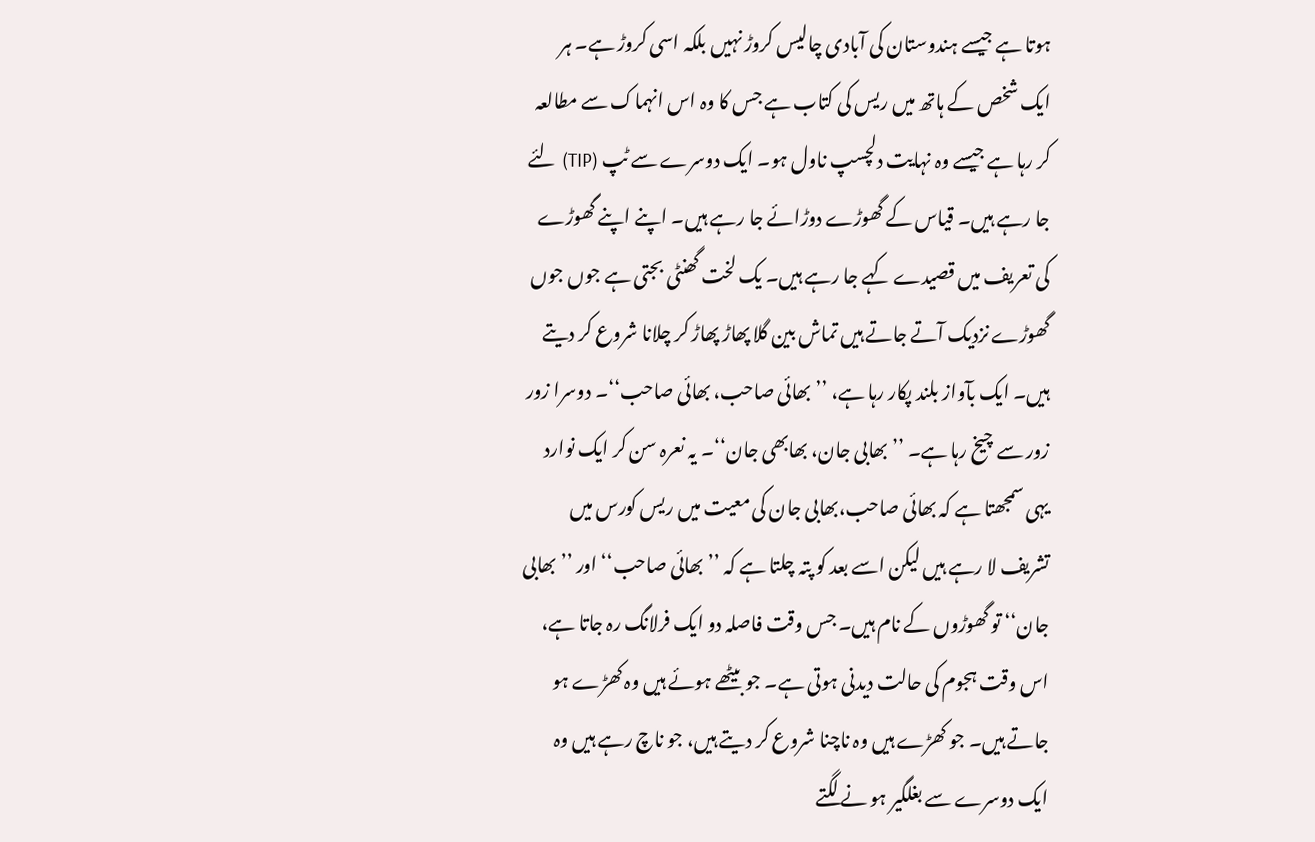ہوتا ہے جیسے ہندوستان کی آبادی چالیس کروڑ نہیں بلکہ اسی کروڑ ہے۔ ہر ایک شخص کے ہاتھ میں ریس کی کتاب ہے جس کا وہ اس انہماک سے مطالعہ کر رہا ہے جیسے وہ نہایت دلچسپ ناول ہو۔ ایک دوسرے سے ٹپ (TIP) لئے جا رہے ہیں۔ قیاس کے گھوڑے دوڑائے جا رہے ہیں۔ اپنے اپنے گھوڑے کی تعریف میں قصیدے کہے جا رہے ہیں۔ یک لخت گھنٹی بجتی ہے جوں جوں گھوڑے نزدیک آتے جاتے ہیں تماش بین گلا پھاڑ پھاڑ کر چلانا شروع کر دیتے ہیں۔ ایک بآواز بلند پکار رہا ہے، ’’بھائی صاحب، بھائی صاحب‘‘۔ دوسرا زور زور سے چیخ رہا ہے۔ ’’بھابی جان، بھابھی جان‘‘۔ یہ نعرہ سن کر ایک نوارد یہی سمجھتا ہے کہ بھائی صاحب،بھابی جان کی معیت میں ریس کورس میں تشریف لا رہے ہیں لیکن اسے بعد کو پتہ چلتا ہے کہ ’’بھائی صاحب‘‘ اور ’’بھابی جان‘‘ تو گھوڑوں کے نام ہیں۔ جس وقت فاصلہ دو ایک فرلانگ رہ جاتا ہے، اس وقت ہجوم کی حالت دیدنی ہوتی ہے۔ جو بیٹھے ہوئے ہیں وہ کھڑے ہو جاتے ہیں۔ جو کھڑے ہیں وہ ناچنا شروع کر دیتے ہیں، جو ناچ رہے ہیں وہ ایک دوسرے سے بغلگیر ہو نے لگتے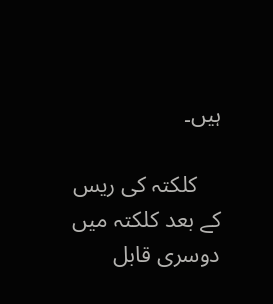ہیں۔

    کلکتہ کی ریس کے بعد کلکتہ میں دوسری قابل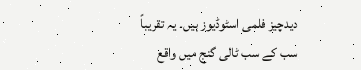دیدچیز فلمی اسٹوڈیوز ہیں۔ یہ تقریباً سب کے سب ٹالی گنج میں واقع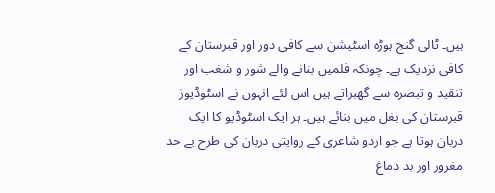ہیں۔ ٹالی گنج ہوڑہ اسٹیشن سے کافی دور اور قبرستان کے کافی نزدیک ہے۔ چونکہ فلمیں بنانے والے شور و شغب اور تنقید و تبصرہ سے گھبراتے ہیں اس لئے انہوں نے اسٹوڈیوز قبرستان کی بغل میں بنائے ہیں۔ ہر ایک اسٹوڈیو کا ایک دربان ہوتا ہے جو اردو شاعری کے روایتی دربان کی طرح بے حد مغرور اور بد دماغ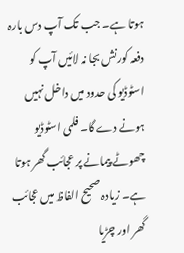ہوتا ہے۔ جب تک آپ دس بارہ دفعہ کورنش بجا نہ لائیں آپ کو اسٹوڈیو کی حدود میں داخل نہیں ہونے دے گا۔ فلمی اسٹوڈیو چھوٹے پیمانے پر عجائب گھر ہوتا ہے۔ زیادہ صحیح الفاظ میں عجائب گھر اور چڑیا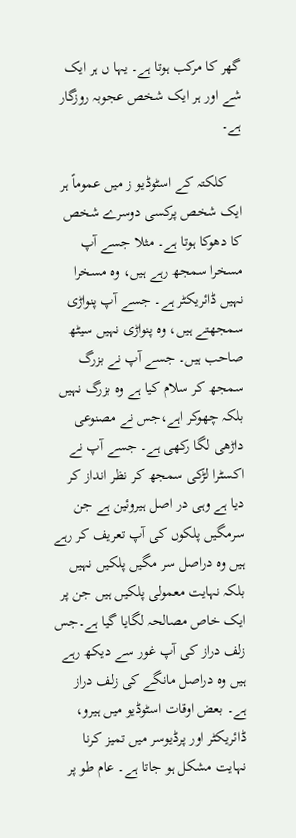گھر کا مرکب ہوتا ہے۔ یہا ں ہر ایک شے اور ہر ایک شخص عجوبہ روزگار ہے۔

    کلکتہ کے اسٹوڈیو ز میں عموماً ہر ایک شخص پرکسی دوسرے شخص کا دھوکا ہوتا ہے۔ مثلا جسے آپ مسخرا سمجھ رہے ہیں، وہ مسخرا نہیں ڈائریکٹر ہے۔ جسے آپ پنواڑی سمجھتے ہیں، وہ پنواڑی نہیں سیٹھ صاحب ہیں۔ جسے آپ نے بزرگ سمجھ کر سلام کیا ہے وہ بزرگ نہیں بلکہ چھوکر اہے،جس نے مصنوعی داڑھی لگا رکھی ہے۔ جسے آپ نے اکسٹرا لڑکی سمجھ کر نظر انداز کر دیا ہے وہی در اصل ہیروئین ہے جن سرمگیں پلکوں کی آپ تعریف کر رہے ہیں وہ دراصل سر مگیں پلکیں نہیں بلکہ نہایت معمولی پلکیں ہیں جن پر ایک خاص مصالحہ لگایا گیا ہے۔جس زلف دراز کی آپ غور سے دیکھ رہے ہیں وہ دراصل مانگے کی زلف دراز ہے۔ بعض اوقات اسٹوڈیو میں ہیرو، ڈائریکٹر اور پرڈیوسر میں تمیز کرنا نہایت مشکل ہو جاتا ہے۔ عام طو پر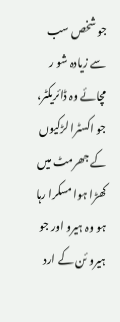جو شخص سب سے زیادہ شو ر مچائے وہ ڈائریکٹر، جو اکسٹرا لڑکیوں کے جھرمٹ میں کھڑا ہوا مسکرا رہا ہو وہ ہیرو اور جو ہیرو ئن کے ارد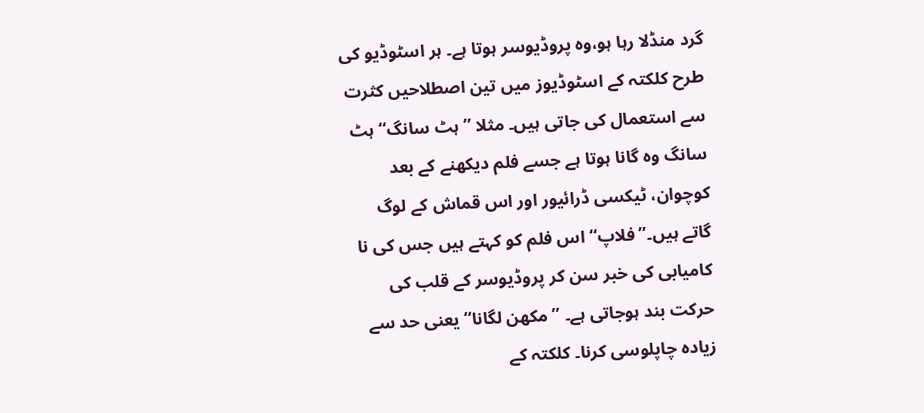گرد منڈلا رہا ہو،وہ پروڈیوسر ہوتا ہے۔ ہر اسٹوڈیو کی طرح کلکتہ کے اسٹوڈیوز میں تین اصطلاحیں کثرت سے استعمال کی جاتی ہیں۔ مثلا ’’ہٹ سانگ‘‘ ہٹ سانگ وہ گانا ہوتا ہے جسے فلم دیکھنے کے بعد کوچوان، ٹیکسی ڈرائیور اور اس قماش کے لوگ گاتے ہیں۔’’فلاپ‘‘ اس فلم کو کہتے ہیں جس کی نا کامیابی کی خبر سن کر پروڈیوسر کے قلب کی حرکت بند ہوجاتی ہے۔ ’’مکھن لگانا‘‘ یعنی حد سے زیادہ چاپلوسی کرنا۔ کلکتہ کے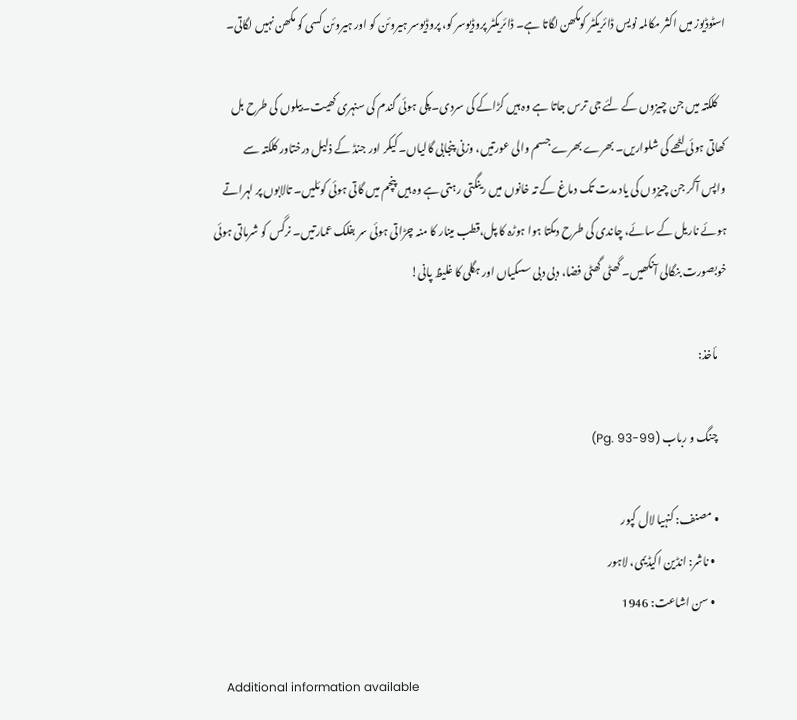اسٹوڈیوز میں اکثر مکالمہ نویس ڈائریکٹر کومکھن لگاتا ہے۔ ڈائریکٹر پروڈیوسر کو، پروڈیوسر ہیروئن کو اور ہیروئن کسی کو مکھن نہیں لگاتی۔

    کلکتہ میں جن چیزوں کے لئے جی ترس جاتا ہے وہ ہیں کڑاکے کی سردی۔ پکی ہوئی گندم کی سنہری کھیت۔بیلوں کی طرح بل کھاتی ہوئی لٹھے کی شلواریں۔ بھرے بھرے جسم والی عورتیں، وزنی پنجابی گالیاں۔ کیکر اور جنڈ کے ذلیل درختاور کلکتہ سے واپس آکر جن چیزوں کی یاد مدت تک دماغ کے تہ خانوں میں رینگتی رہتی ہے وہ ہیں پنچم میں گاتی ہوئی کوئلیں۔ تالابوں پر لہراتے ہوئے ناریل کے سائے، چاندی کی طرح دمکتا ہوا ہوڑہ کا پل،قطب مینار کا منہ چڑاتی ہوئی سر بفلک عمارتیں۔ نرگس کو شرماتی ہوئی خوبصورت بنگالی آنکھیں۔ گھٹی گھٹی فضا، دبی دبی سسکیاں اور ہگلی کا غلیظ پانی!

    مأخذ:

    چنگ و رباب (Pg. 93-99)

    • مصنف: کنہیا لال کپور
      • ناشر: انڈین اکیڈیمی، لاہور
      • سن اشاعت: 1946

    Additional information available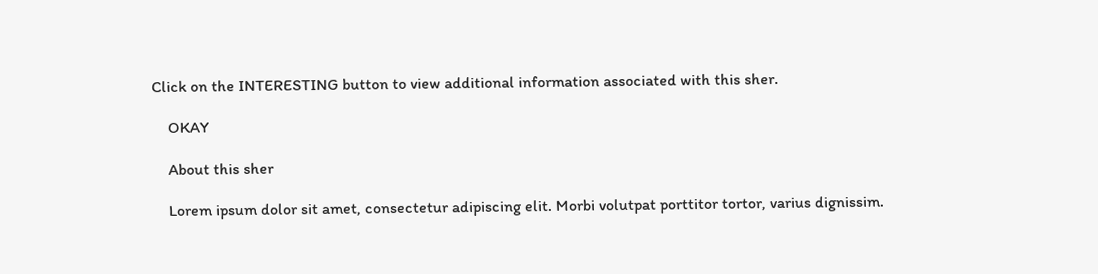Click on the INTERESTING button to view additional information associated with this sher.

    OKAY

    About this sher

    Lorem ipsum dolor sit amet, consectetur adipiscing elit. Morbi volutpat porttitor tortor, varius dignissim.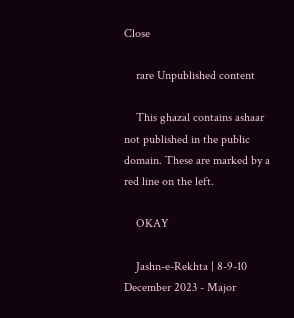Close

    rare Unpublished content

    This ghazal contains ashaar not published in the public domain. These are marked by a red line on the left.

    OKAY

    Jashn-e-Rekhta | 8-9-10 December 2023 - Major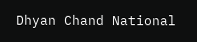Dhyan Chand National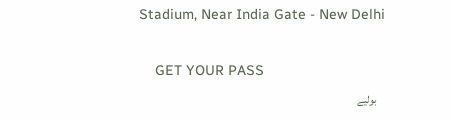Stadium, Near India Gate - New Delhi

    GET YOUR PASS
    بولیے